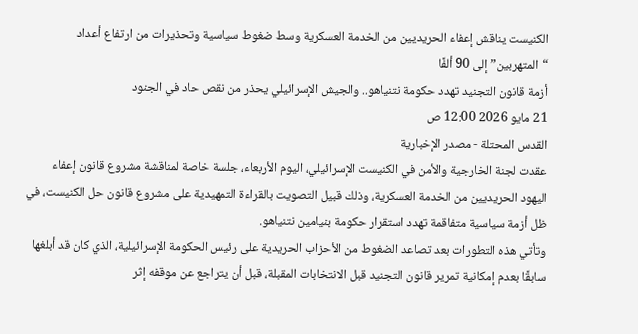الكنيست يناقش إعفاء الحريديين من الخدمة العسكرية وسط ضغوط سياسية وتحذيرات من ارتفاع أعداد “المتهربين” إلى 90 ألفًا
أزمة قانون التجنيد تهدد حكومة نتنياهو.. والجيش الإسرائيلي يحذر من نقص حاد في الجنود
21 مايو 2026 12:00 ص
القدس المحتلة - مصدر الإخبارية
عقدت لجنة الخارجية والأمن في الكنيست الإسرائيلي، اليوم الأربعاء، جلسة خاصة لمناقشة مشروع قانون إعفاء اليهود الحريديين من الخدمة العسكرية، وذلك قبيل التصويت بالقراءة التمهيدية على مشروع قانون حل الكنيست، في ظل أزمة سياسية متفاقمة تهدد استقرار حكومة بنيامين نتنياهو.
وتأتي هذه التطورات بعد تصاعد الضغوط من الأحزاب الحريدية على رئيس الحكومة الإسرائيلية، الذي كان قد أبلغها سابقًا بعدم إمكانية تمرير قانون التجنيد قبل الانتخابات المقبلة، قبل أن يتراجع عن موقفه إثر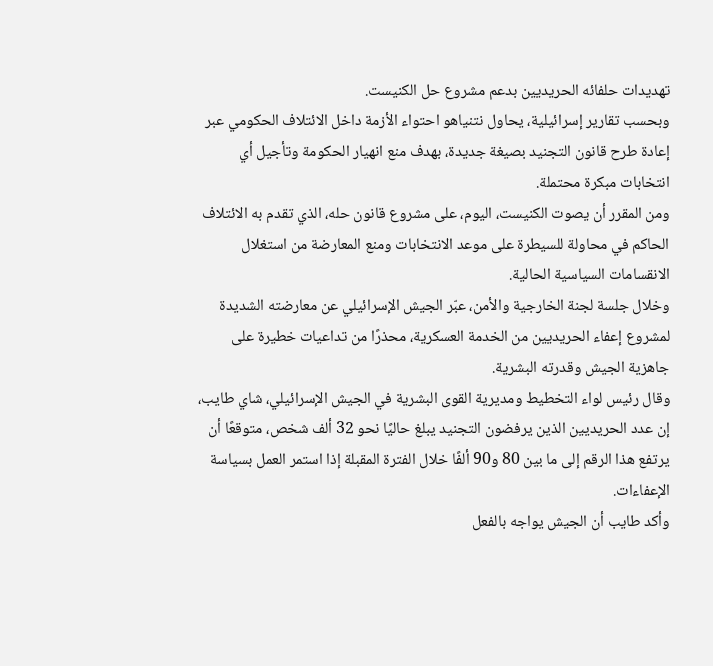تهديدات حلفائه الحريديين بدعم مشروع حل الكنيست.
وبحسب تقارير إسرائيلية، يحاول نتنياهو احتواء الأزمة داخل الائتلاف الحكومي عبر إعادة طرح قانون التجنيد بصيغة جديدة، بهدف منع انهيار الحكومة وتأجيل أي انتخابات مبكرة محتملة.
ومن المقرر أن يصوت الكنيست، اليوم، على مشروع قانون حله، الذي تقدم به الائتلاف الحاكم في محاولة للسيطرة على موعد الانتخابات ومنع المعارضة من استغلال الانقسامات السياسية الحالية.
وخلال جلسة لجنة الخارجية والأمن، عبّر الجيش الإسرائيلي عن معارضته الشديدة لمشروع إعفاء الحريديين من الخدمة العسكرية، محذرًا من تداعيات خطيرة على جاهزية الجيش وقدرته البشرية.
وقال رئيس لواء التخطيط ومديرية القوى البشرية في الجيش الإسرائيلي، شاي طايب، إن عدد الحريديين الذين يرفضون التجنيد يبلغ حاليًا نحو 32 ألف شخص، متوقعًا أن يرتفع هذا الرقم إلى ما بين 80 و90 ألفًا خلال الفترة المقبلة إذا استمر العمل بسياسة الإعفاءات.
وأكد طايب أن الجيش يواجه بالفعل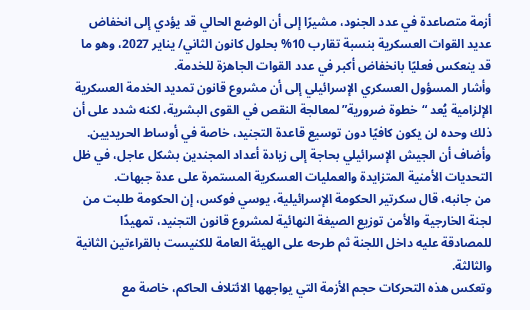أزمة متصاعدة في عدد الجنود، مشيرًا إلى أن الوضع الحالي قد يؤدي إلى انخفاض عديد القوات العسكرية بنسبة تقارب 10% بحلول كانون الثاني/ يناير 2027، وهو ما قد ينعكس فعليًا بانخفاض أكبر في عدد القوات الجاهزة للخدمة.
وأشار المسؤول العسكري الإسرائيلي إلى أن مشروع قانون تمديد الخدمة العسكرية الإلزامية يُعد “خطوة ضرورية” لمعالجة النقص في القوى البشرية، لكنه شدد على أن ذلك وحده لن يكون كافيًا دون توسيع قاعدة التجنيد، خاصة في أوساط الحريديين.
وأضاف أن الجيش الإسرائيلي بحاجة إلى زيادة أعداد المجندين بشكل عاجل، في ظل التحديات الأمنية المتزايدة والعمليات العسكرية المستمرة على عدة جبهات.
من جانبه، قال سكرتير الحكومة الإسرائيلية، يوسي فوكس، إن الحكومة طلبت من لجنة الخارجية والأمن توزيع الصيغة النهائية لمشروع قانون التجنيد، تمهيدًا للمصادقة عليه داخل اللجنة ثم طرحه على الهيئة العامة للكنيست بالقراءتين الثانية والثالثة.
وتعكس هذه التحركات حجم الأزمة التي يواجهها الائتلاف الحاكم، خاصة مع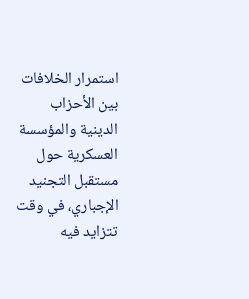استمرار الخلافات بين الأحزاب الدينية والمؤسسة العسكرية حول مستقبل التجنيد الإجباري، في وقت تتزايد فيه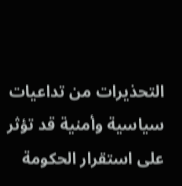التحذيرات من تداعيات سياسية وأمنية قد تؤثر على استقرار الحكومة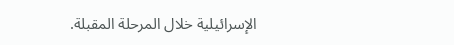الإسرائيلية خلال المرحلة المقبلة.